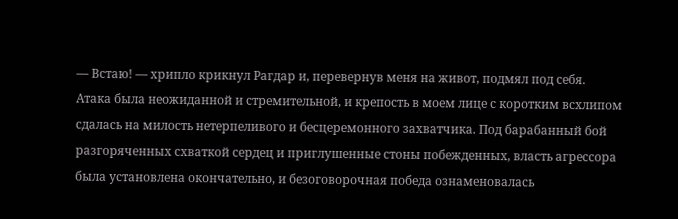— Встаю! — хрипло крикнул Рагдар и, перевернув меня на живот, подмял под себя.
Атака была неожиданной и стремительной, и крепость в моем лице с коротким всхлипом сдалась на милость нетерпеливого и бесцеремонного захватчика. Под барабанный бой разгоряченных схваткой сердец и приглушенные стоны побежденных, власть агрессора была установлена окончательно, и безоговорочная победа ознаменовалась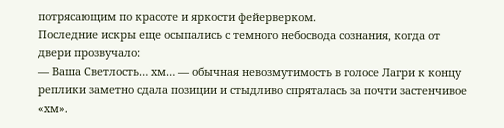потрясающим по красоте и яркости фейерверком.
Последние искры еще осыпались с темного небосвода сознания, когда от двери прозвучало:
— Ваша Светлость… хм… — обычная невозмутимость в голосе Лагри к концу реплики заметно сдала позиции и стыдливо спряталась за почти застенчивое «хм».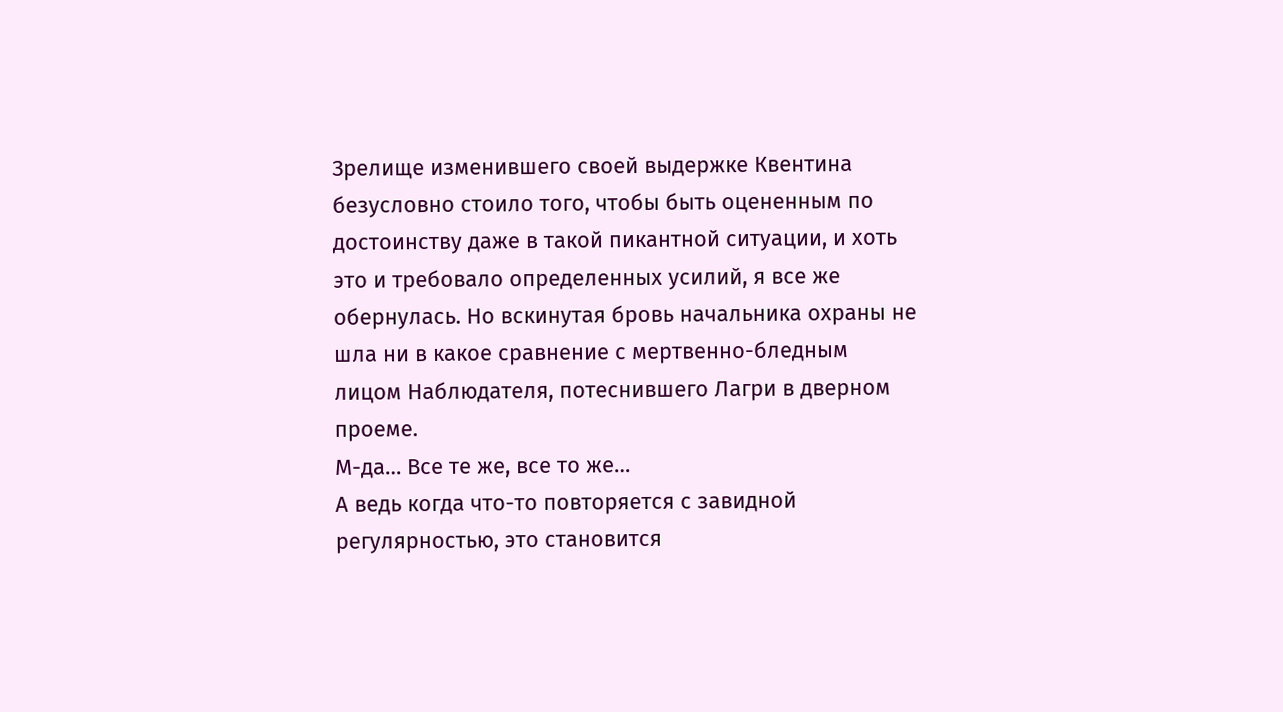Зрелище изменившего своей выдержке Квентина безусловно стоило того, чтобы быть оцененным по достоинству даже в такой пикантной ситуации, и хоть это и требовало определенных усилий, я все же обернулась. Но вскинутая бровь начальника охраны не шла ни в какое сравнение с мертвенно-бледным лицом Наблюдателя, потеснившего Лагри в дверном проеме.
М-да… Все те же, все то же…
А ведь когда что-то повторяется с завидной регулярностью, это становится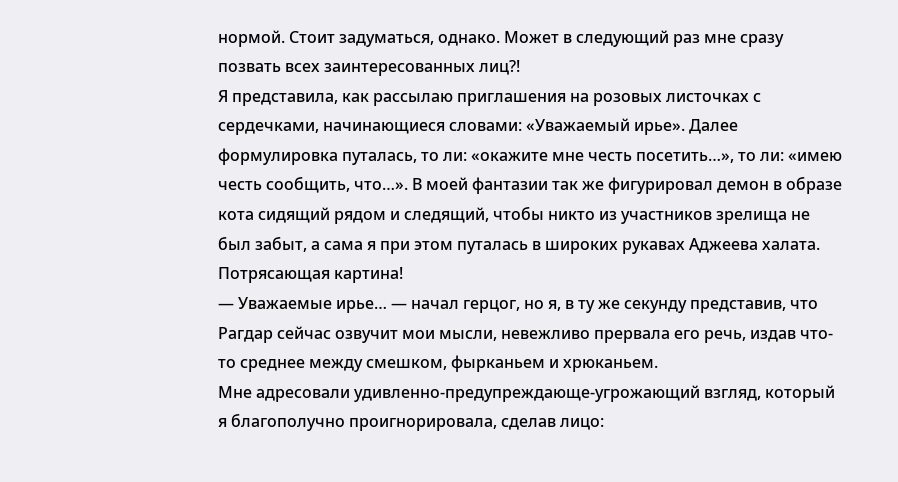нормой. Стоит задуматься, однако. Может в следующий раз мне сразу позвать всех заинтересованных лиц?!
Я представила, как рассылаю приглашения на розовых листочках с сердечками, начинающиеся словами: «Уважаемый ирье». Далее формулировка путалась, то ли: «окажите мне честь посетить…», то ли: «имею честь сообщить, что…». В моей фантазии так же фигурировал демон в образе кота сидящий рядом и следящий, чтобы никто из участников зрелища не был забыт, а сама я при этом путалась в широких рукавах Аджеева халата. Потрясающая картина!
— Уважаемые ирье… — начал герцог, но я, в ту же секунду представив, что Рагдар сейчас озвучит мои мысли, невежливо прервала его речь, издав что-то среднее между смешком, фырканьем и хрюканьем.
Мне адресовали удивленно-предупреждающе-угрожающий взгляд, который я благополучно проигнорировала, сделав лицо: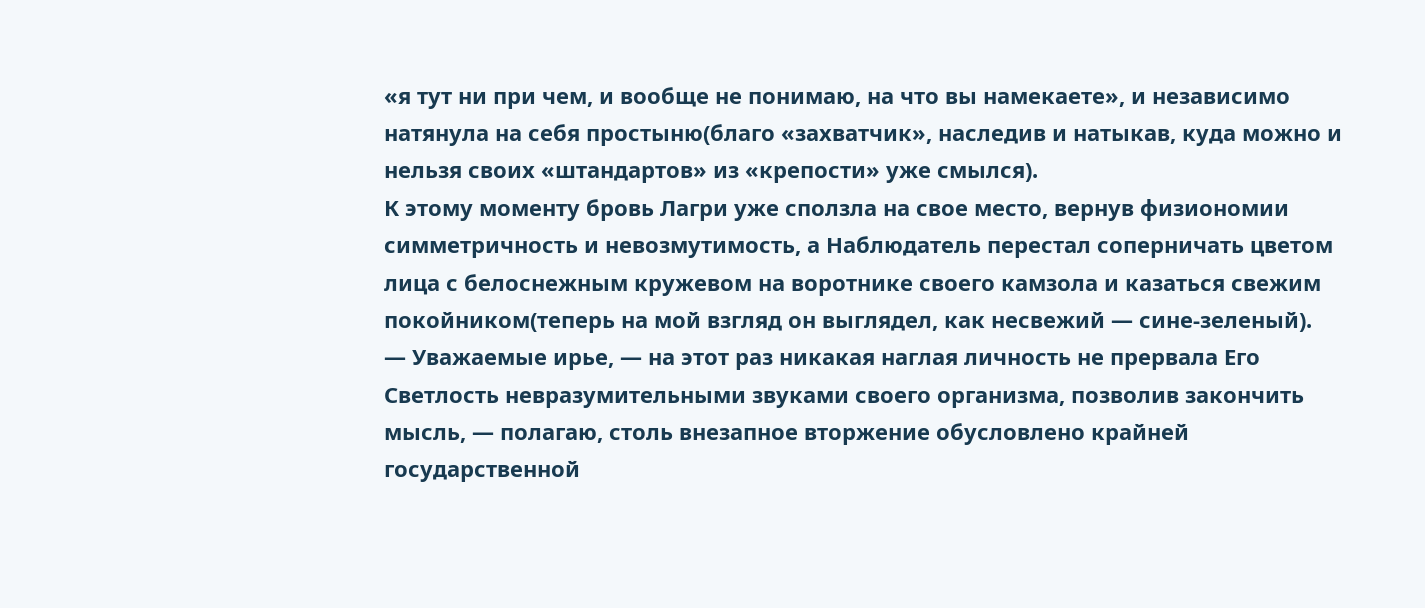«я тут ни при чем, и вообще не понимаю, на что вы намекаете», и независимо натянула на себя простыню(благо «захватчик», наследив и натыкав, куда можно и нельзя своих «штандартов» из «крепости» уже смылся).
К этому моменту бровь Лагри уже сползла на свое место, вернув физиономии симметричность и невозмутимость, а Наблюдатель перестал соперничать цветом лица с белоснежным кружевом на воротнике своего камзола и казаться свежим покойником(теперь на мой взгляд он выглядел, как несвежий — сине-зеленый).
— Уважаемые ирье, — на этот раз никакая наглая личность не прервала Его Светлость невразумительными звуками своего организма, позволив закончить мысль, — полагаю, столь внезапное вторжение обусловлено крайней государственной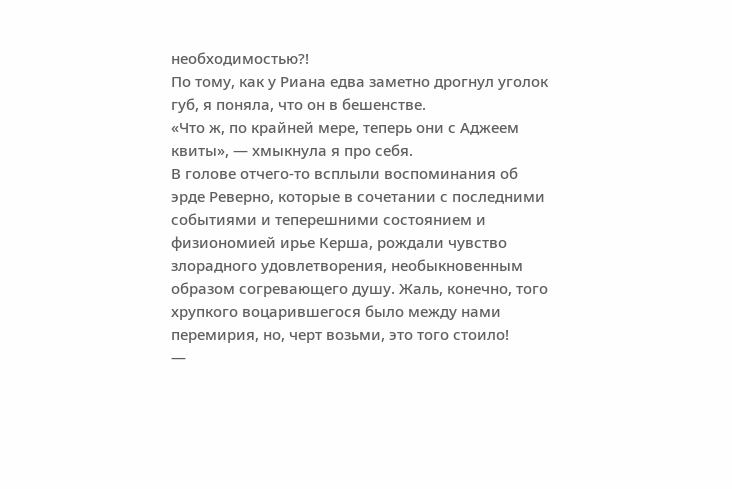необходимостью?!
По тому, как у Риана едва заметно дрогнул уголок губ, я поняла, что он в бешенстве.
«Что ж, по крайней мере, теперь они с Аджеем квиты», — хмыкнула я про себя.
В голове отчего-то всплыли воспоминания об эрде Реверно, которые в сочетании с последними событиями и теперешними состоянием и физиономией ирье Керша, рождали чувство злорадного удовлетворения, необыкновенным образом согревающего душу. Жаль, конечно, того хрупкого воцарившегося было между нами перемирия, но, черт возьми, это того стоило!
—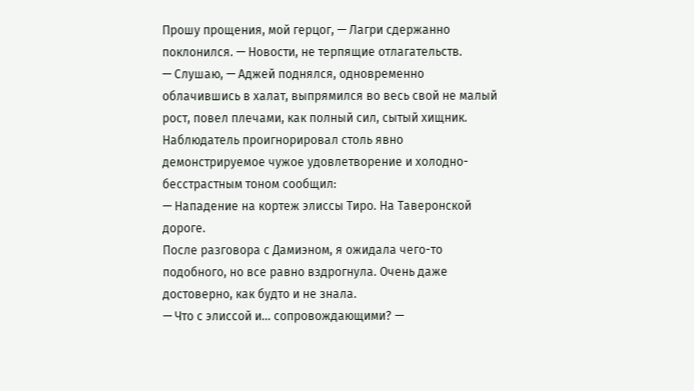Прошу прощения, мой герцог, — Лагри сдержанно поклонился. — Новости, не терпящие отлагательств.
— Слушаю, — Аджей поднялся, одновременно облачившись в халат, выпрямился во весь свой не малый рост, повел плечами, как полный сил, сытый хищник.
Наблюдатель проигнорировал столь явно демонстрируемое чужое удовлетворение и холодно-бесстрастным тоном сообщил:
— Нападение на кортеж элиссы Тиро. На Таверонской дороге.
После разговора с Дамиэном, я ожидала чего-то подобного, но все равно вздрогнула. Очень даже достоверно, как будто и не знала.
— Что с элиссой и… сопровождающими? —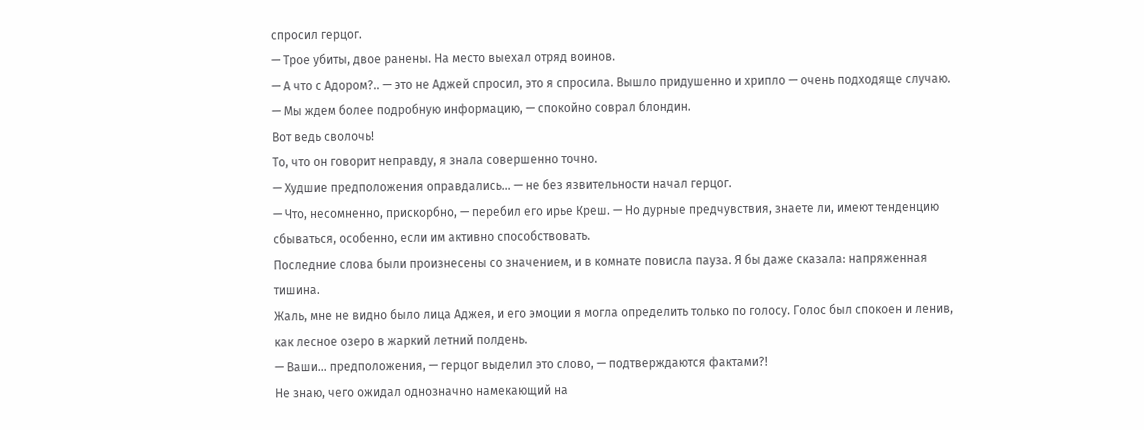спросил герцог.
— Трое убиты, двое ранены. На место выехал отряд воинов.
— А что с Адором?.. — это не Аджей спросил, это я спросила. Вышло придушенно и хрипло — очень подходяще случаю.
— Мы ждем более подробную информацию, — спокойно соврал блондин.
Вот ведь сволочь!
То, что он говорит неправду, я знала совершенно точно.
— Худшие предположения оправдались… — не без язвительности начал герцог.
— Что, несомненно, прискорбно, — перебил его ирье Креш. — Но дурные предчувствия, знаете ли, имеют тенденцию сбываться, особенно, если им активно способствовать.
Последние слова были произнесены со значением, и в комнате повисла пауза. Я бы даже сказала: напряженная тишина.
Жаль, мне не видно было лица Аджея, и его эмоции я могла определить только по голосу. Голос был спокоен и ленив, как лесное озеро в жаркий летний полдень.
— Ваши… предположения, — герцог выделил это слово, — подтверждаются фактами?!
Не знаю, чего ожидал однозначно намекающий на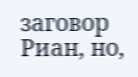заговор Риан, но,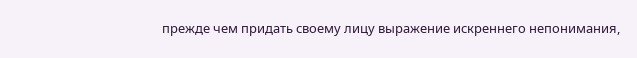прежде чем придать своему лицу выражение искреннего непонимания,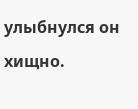улыбнулся он хищно.